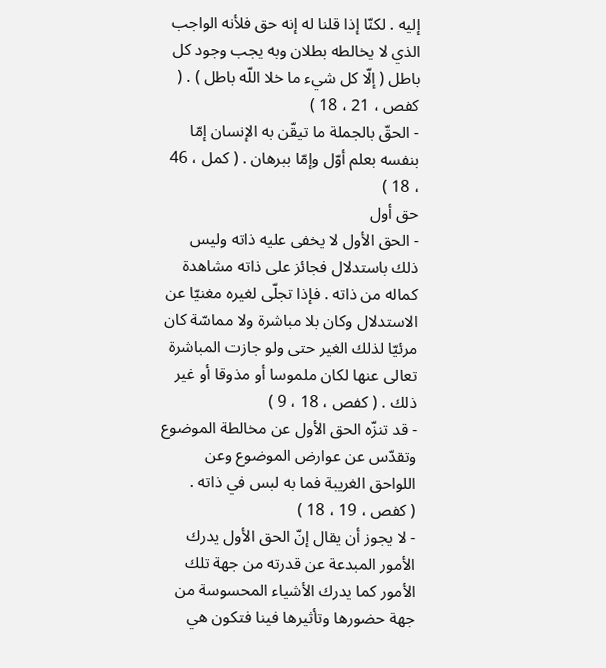إليه . لكنّا إذا قلنا له إنه حق فلأنه الواجب الذي لا يخالطه بطلان وبه يجب وجود كل باطل ( إلّا كل شيء ما خلا اللّه باطل ) . ( كفص ، 21 ، 18 )
- الحقّ بالجملة ما تيقّن به الإنسان إمّا بنفسه بعلم أوّل وإمّا ببرهان . ( كمل ، 46 ، 18 )
حق أول
- الحق الأول لا يخفى عليه ذاته وليس ذلك باستدلال فجائز على ذاته مشاهدة كماله من ذاته . فإذا تجلّى لغيره مغنيّا عن الاستدلال وكان بلا مباشرة ولا مماسّة كان مرئيّا لذلك الغير حتى ولو جازت المباشرة تعالى عنها لكان ملموسا أو مذوقا أو غير ذلك . ( كفص ، 18 ، 9 )
- قد تنزّه الحق الأول عن مخالطة الموضوع وتقدّس عن عوارض الموضوع وعن اللواحق الغريبة فما به لبس في ذاته .
( كفص ، 19 ، 18 )
- لا يجوز أن يقال إنّ الحق الأول يدرك الأمور المبدعة عن قدرته من جهة تلك الأمور كما يدرك الأشياء المحسوسة من جهة حضورها وتأثيرها فينا فتكون هي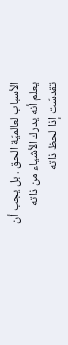الأسباب لعالميّة الحق . بل يجب أن يعلم أنه يدرك الأشياء من ذاته تقدسّت إذا لحظ ذاته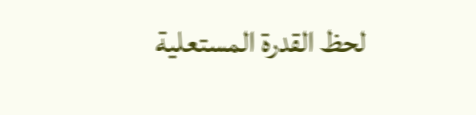لحظ القدرة المستعلية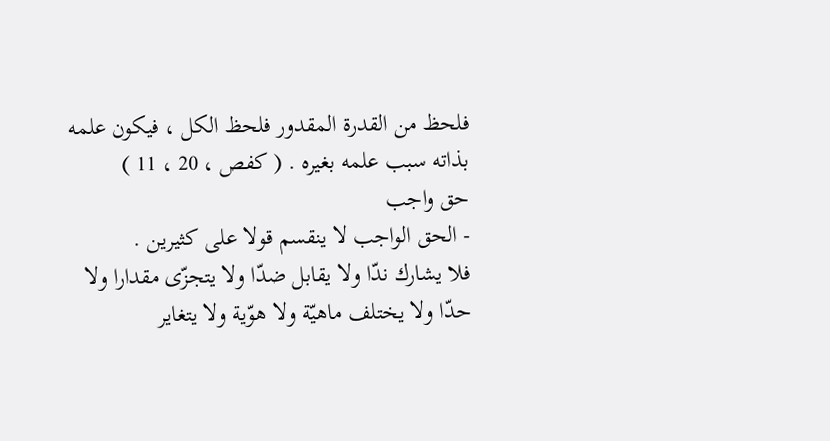فلحظ من القدرة المقدور فلحظ الكل ، فيكون علمه بذاته سبب علمه بغيره . ( كفص ، 20 ، 11 )
حق واجب
- الحق الواجب لا ينقسم قولا على كثيرين .
فلا يشارك ندّا ولا يقابل ضدّا ولا يتجزّى مقدارا ولا حدّا ولا يختلف ماهيّة ولا هوّية ولا يتغاير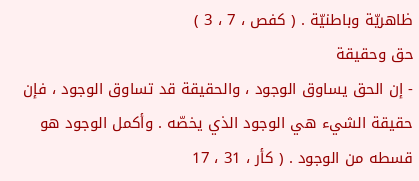ظاهريّة وباطنيّة . ( كفص ، 7 ، 3 )
حق وحقيقة
- إن الحق يساوق الوجود ، والحقيقة قد تساوق الوجود ، فإن حقيقة الشيء هي الوجود الذي يخصّه . وأكمل الوجود هو قسطه من الوجود . ( كأر ، 31 ، 17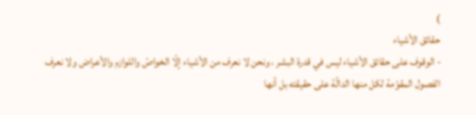)
حقائق الأشياء
- الوقوف على حقائق الأشياء ليس في قدرة البشر ، ونحن لا نعرف من الأشياء إلّا الخواصّ واللوازم والأعراض ولا نعرف الفصول المقوّمة لكل منها الدالّة على حقيقته بل أنها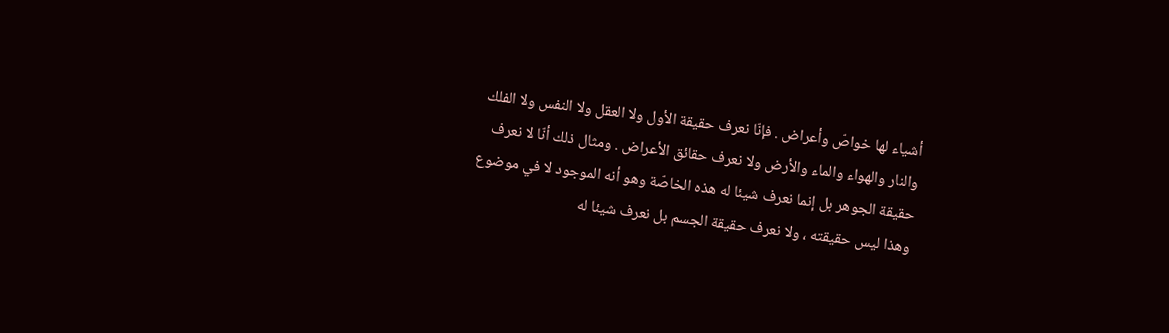أشياء لها خواصّ وأعراض . فإنّا نعرف حقيقة الأول ولا العقل ولا النفس ولا الفلك والنار والهواء والماء والأرض ولا نعرف حقائق الأعراض . ومثال ذلك أنّا لا نعرف حقيقة الجوهر بل إنما نعرف شيئا له هذه الخاصّة وهو أنه الموجود لا في موضوع وهذا ليس حقيقته ، ولا نعرف حقيقة الجسم بل نعرف شيئا له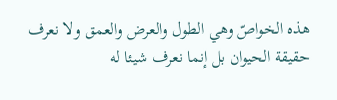هذه الخواصّ وهي الطول والعرض والعمق ولا نعرف حقيقة الحيوان بل إنما نعرف شيئا له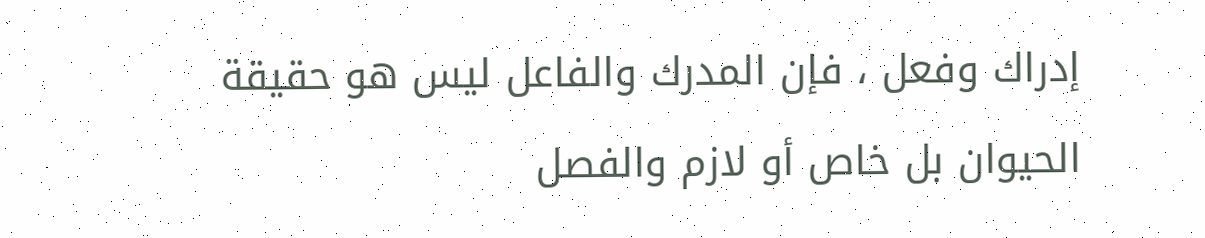إدراك وفعل ، فإن المدرك والفاعل ليس هو حقيقة الحيوان بل خاص أو لازم والفصل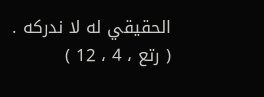الحقيقي له لا ندركه .
( رتع ، 4 ، 12 )